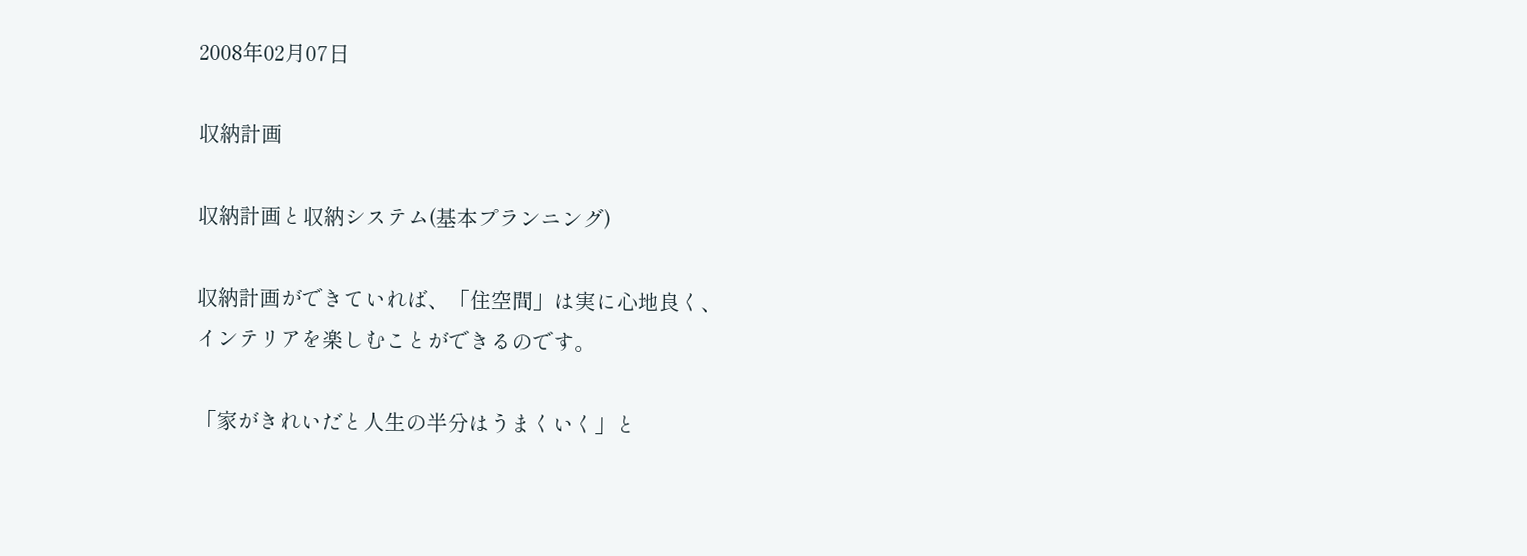2008年02月07日

収納計画

収納計画と収納システム(基本プランニング)

収納計画ができていれば、「住空間」は実に心地良く、
インテリアを楽しむことができるのです。

「家がきれいだと人生の半分はうまくいく」と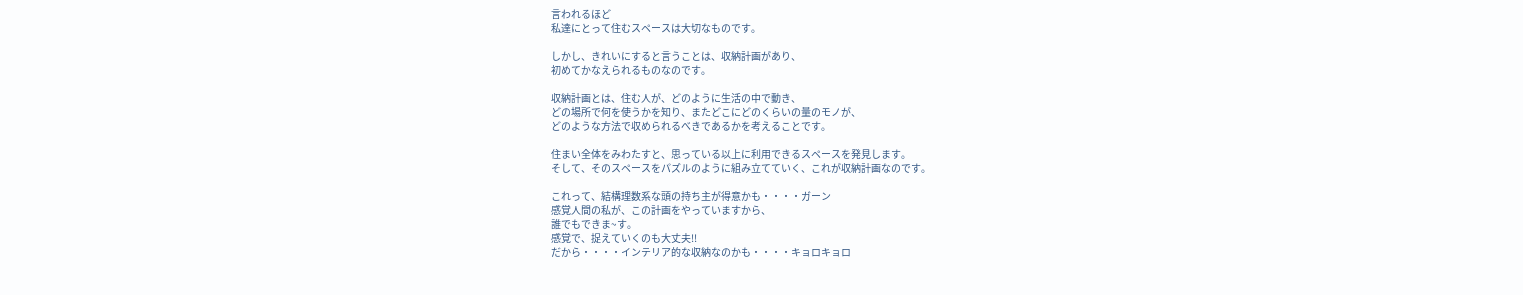言われるほど
私達にとって住むスペースは大切なものです。

しかし、きれいにすると言うことは、収納計画があり、
初めてかなえられるものなのです。

収納計画とは、住む人が、どのように生活の中で動き、
どの場所で何を使うかを知り、またどこにどのくらいの量のモノが、
どのような方法で収められるべきであるかを考えることです。

住まい全体をみわたすと、思っている以上に利用できるスペースを発見します。
そして、そのスペースをパズルのように組み立てていく、これが収納計画なのです。

これって、結構理数系な頭の持ち主が得意かも・・・・ガーン
感覚人間の私が、この計画をやっていますから、
誰でもできま~す。
感覚で、捉えていくのも大丈夫!!
だから・・・・インテリア的な収納なのかも・・・・キョロキョロ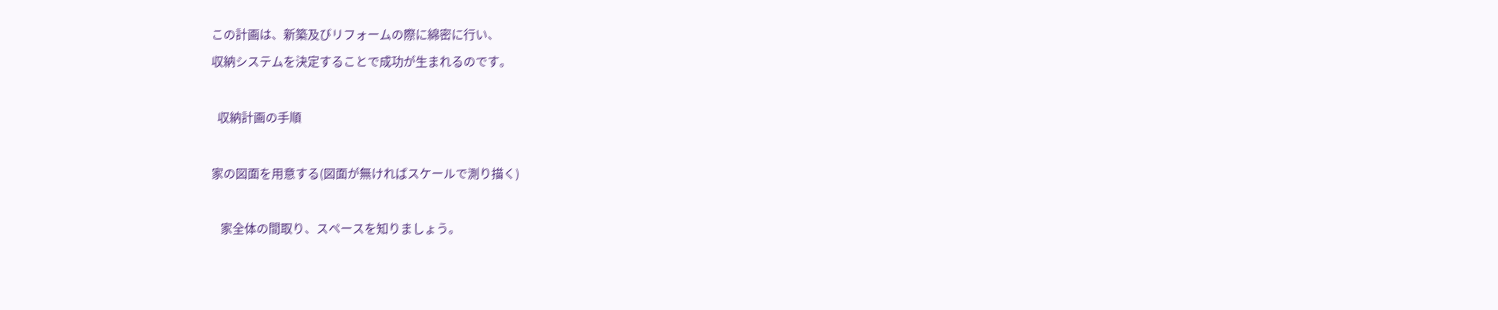この計画は、新築及びリフォームの際に綿密に行い、
収納システムを決定することで成功が生まれるのです。

  収納計画の手順

家の図面を用意する(図面が無ければスケールで測り描く)

   家全体の間取り、スペースを知りましょう。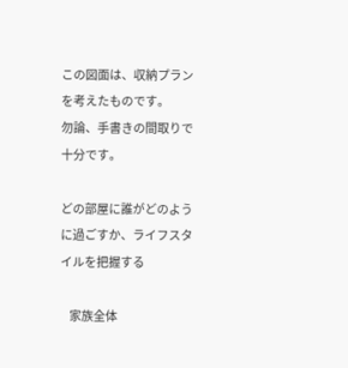この図面は、収納プランを考えたものです。
勿論、手書きの間取りで十分です。

どの部屋に誰がどのように過ごすか、ライフスタイルを把握する

   家族全体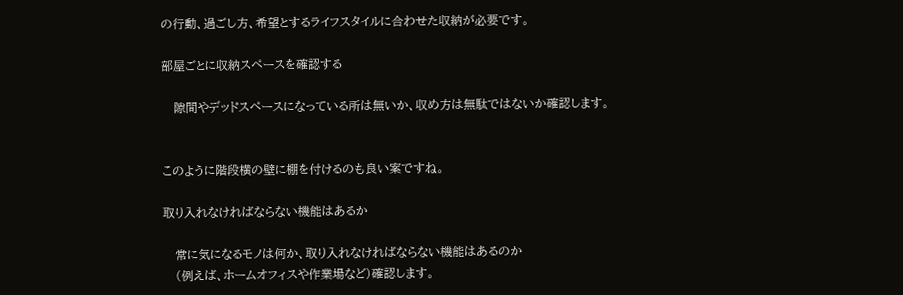の行動、過ごし方、希望とするライフスタイルに合わせた収納が必要です。

部屋ごとに収納スペースを確認する

   隙間やデッドスペースになっている所は無いか、収め方は無駄ではないか確認します。


このように階段横の壁に棚を付けるのも良い案ですね。

取り入れなければならない機能はあるか

   常に気になるモノは何か、取り入れなければならない機能はあるのか
   (例えば、ホームオフィスや作業場など)確認します。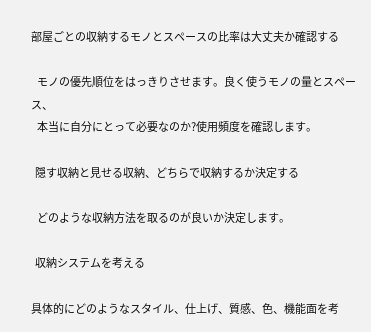部屋ごとの収納するモノとスペースの比率は大丈夫か確認する

   モノの優先順位をはっきりさせます。良く使うモノの量とスペース、
   本当に自分にとって必要なのか?使用頻度を確認します。

  隠す収納と見せる収納、どちらで収納するか決定する

   どのような収納方法を取るのが良いか決定します。

  収納システムを考える

具体的にどのようなスタイル、仕上げ、質感、色、機能面を考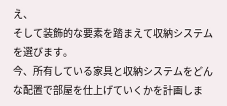え、
そして装飾的な要素を踏まえて収納システムを選びます。
今、所有している家具と収納システムをどんな配置で部屋を仕上げていくかを計画しま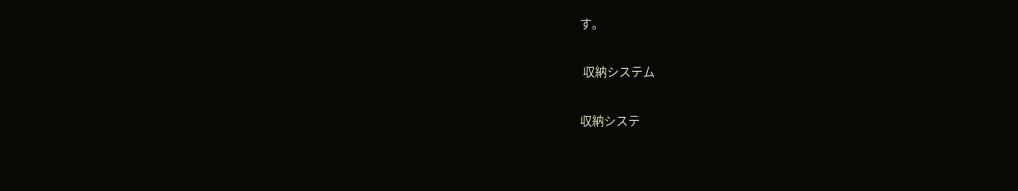す。

 収納システム

収納システ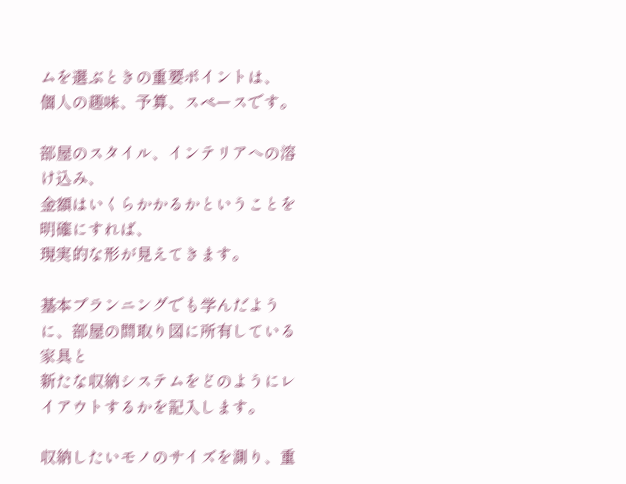ムを選ぶときの重要ポイントは、
個人の趣味、予算、スペースです。

部屋のスタイル、インテリアへの溶け込み、
金額はいくらかかるかということを明確にすれば、
現実的な形が見えてきます。

基本プランニングでも学んだように、部屋の間取り図に所有している家具と
新たな収納システムをどのようにレイアウトするかを記入します。

収納したいモノのサイズを測り、重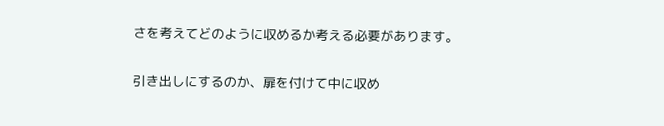さを考えてどのように収めるか考える必要があります。

引き出しにするのか、扉を付けて中に収め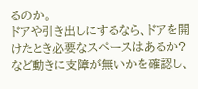るのか。
ドアや引き出しにするなら、ドアを開けたとき必要なスペースはあるか?
など動きに支障が無いかを確認し、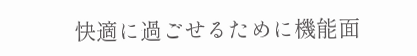快適に過ごせるために機能面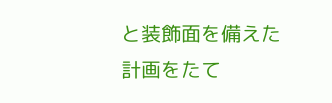と装飾面を備えた計画をたて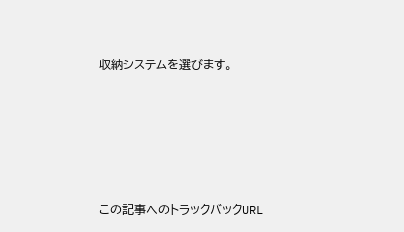収納システムを選びます。










この記事へのトラックバックURL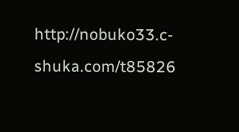http://nobuko33.c-shuka.com/t85826